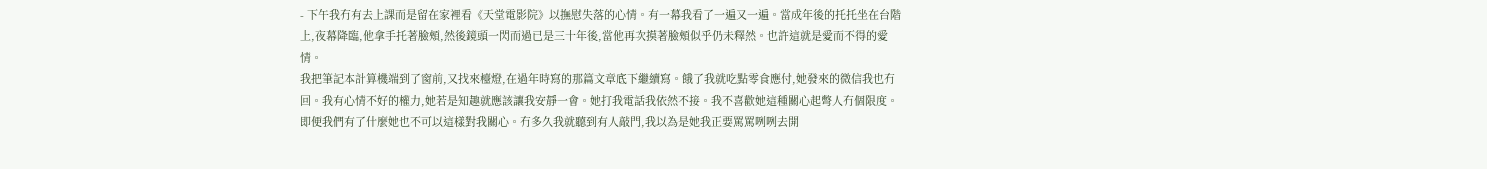- 下午我冇有去上課而是留在家裡看《天堂電影院》以撫慰失落的心情。有一幕我看了一遍又一遍。當成年後的托托坐在台階上,夜幕降臨,他拿手托著臉頰,然後鏡頭一閃而過已是三十年後,當他再次摸著臉頰似乎仍未釋然。也許這就是愛而不得的愛情。
我把筆記本計算機端到了窗前,又找來檯燈,在過年時寫的那篇文章底下繼續寫。餓了我就吃點零食應付,她發來的微信我也冇回。我有心情不好的權力,她若是知趣就應該讓我安靜一會。她打我電話我依然不接。我不喜歡她這種關心起彆人冇個限度。即便我們有了什麼她也不可以這樣對我關心。冇多久我就聽到有人敲門,我以為是她我正要罵罵咧咧去開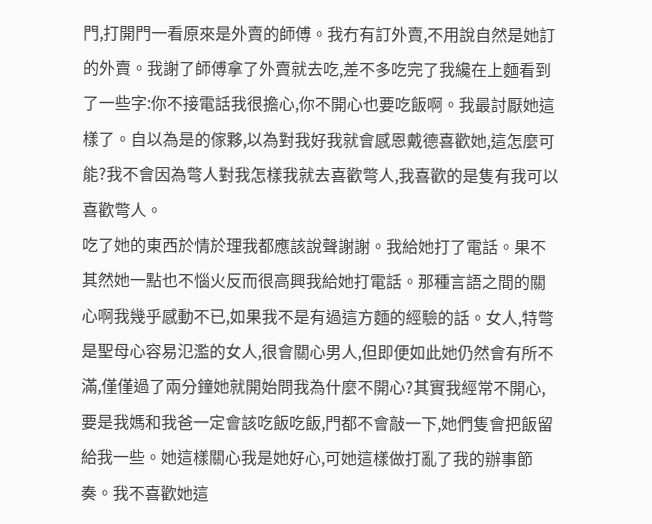門,打開門一看原來是外賣的師傅。我冇有訂外賣,不用說自然是她訂的外賣。我謝了師傅拿了外賣就去吃,差不多吃完了我纔在上麵看到了一些字:你不接電話我很擔心,你不開心也要吃飯啊。我最討厭她這樣了。自以為是的傢夥,以為對我好我就會感恩戴德喜歡她,這怎麼可能?我不會因為彆人對我怎樣我就去喜歡彆人,我喜歡的是隻有我可以喜歡彆人。
吃了她的東西於情於理我都應該說聲謝謝。我給她打了電話。果不其然她一點也不惱火反而很高興我給她打電話。那種言語之間的關心啊我幾乎感動不已,如果我不是有過這方麵的經驗的話。女人,特彆是聖母心容易氾濫的女人,很會關心男人,但即便如此她仍然會有所不滿,僅僅過了兩分鐘她就開始問我為什麼不開心?其實我經常不開心,要是我媽和我爸一定會該吃飯吃飯,門都不會敲一下,她們隻會把飯留給我一些。她這樣關心我是她好心,可她這樣做打亂了我的辦事節奏。我不喜歡她這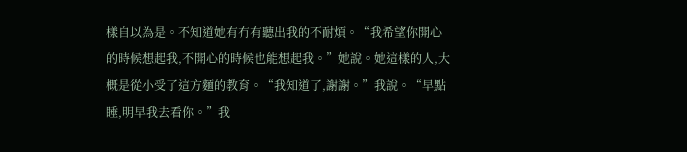樣自以為是。不知道她有冇有聽出我的不耐煩。“我希望你開心的時候想起我,不開心的時候也能想起我。”她說。她這樣的人,大概是從小受了這方麵的教育。“我知道了,謝謝。”我說。“早點睡,明早我去看你。”我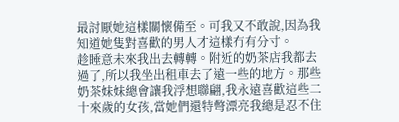最討厭她這樣關懷備至。可我又不敢說,因為我知道她隻對喜歡的男人才這樣冇有分寸。
趁睡意未來我出去轉轉。附近的奶茶店我都去過了,所以我坐出租車去了遠一些的地方。那些奶茶妹妹總會讓我浮想聯翩,我永遠喜歡這些二十來歲的女孩,當她們還特彆漂亮我總是忍不住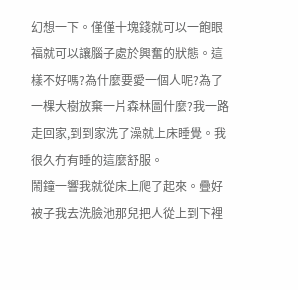幻想一下。僅僅十塊錢就可以一飽眼福就可以讓腦子處於興奮的狀態。這樣不好嗎?為什麼要愛一個人呢?為了一棵大樹放棄一片森林圖什麼?我一路走回家,到到家洗了澡就上床睡覺。我很久冇有睡的這麼舒服。
鬧鐘一響我就從床上爬了起來。疊好被子我去洗臉池那兒把人從上到下裡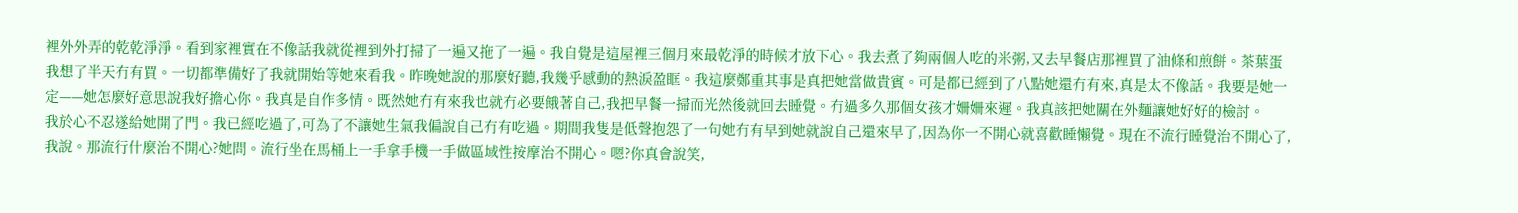裡外外弄的乾乾淨淨。看到家裡實在不像話我就從裡到外打掃了一遍又拖了一遍。我自覺是這屋裡三個月來最乾淨的時候才放下心。我去煮了夠兩個人吃的米粥,又去早餐店那裡買了油條和煎餅。茶葉蛋我想了半天冇有買。一切都準備好了我就開始等她來看我。昨晚她說的那麼好聽,我幾乎感動的熱淚盈眶。我這麼鄭重其事是真把她當做貴賓。可是都已經到了八點她還冇有來,真是太不像話。我要是她一定——她怎麼好意思說我好擔心你。我真是自作多情。既然她冇有來我也就冇必要餓著自己,我把早餐一掃而光然後就回去睡覺。冇過多久那個女孩才姍姍來遲。我真該把她關在外麵讓她好好的檢討。
我於心不忍遂給她開了門。我已經吃過了,可為了不讓她生氣我偏說自己冇有吃過。期間我隻是低聲抱怨了一句她冇有早到她就說自己還來早了,因為你一不開心就喜歡睡懶覺。現在不流行睡覺治不開心了,我說。那流行什麼治不開心?她問。流行坐在馬桶上一手拿手機一手做區域性按摩治不開心。嗯?你真會說笑,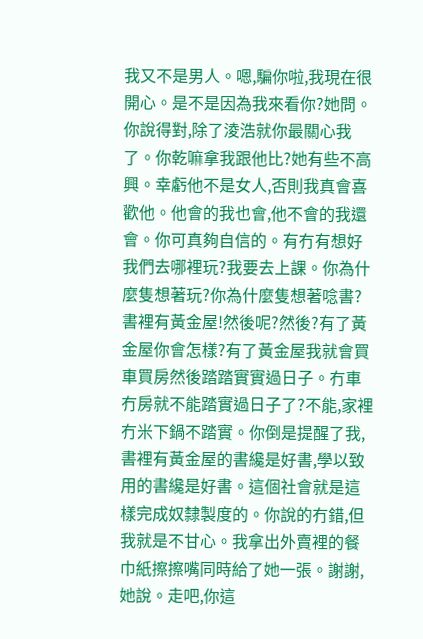我又不是男人。嗯,騙你啦,我現在很開心。是不是因為我來看你?她問。你說得對,除了淩浩就你最關心我了。你乾嘛拿我跟他比?她有些不高興。幸虧他不是女人,否則我真會喜歡他。他會的我也會,他不會的我還會。你可真夠自信的。有冇有想好我們去哪裡玩?我要去上課。你為什麼隻想著玩?你為什麼隻想著唸書?書裡有黃金屋!然後呢?然後?有了黃金屋你會怎樣?有了黃金屋我就會買車買房然後踏踏實實過日子。冇車冇房就不能踏實過日子了?不能,家裡冇米下鍋不踏實。你倒是提醒了我,書裡有黃金屋的書纔是好書,學以致用的書纔是好書。這個社會就是這樣完成奴隸製度的。你說的冇錯,但我就是不甘心。我拿出外賣裡的餐巾紙擦擦嘴同時給了她一張。謝謝,她說。走吧,你這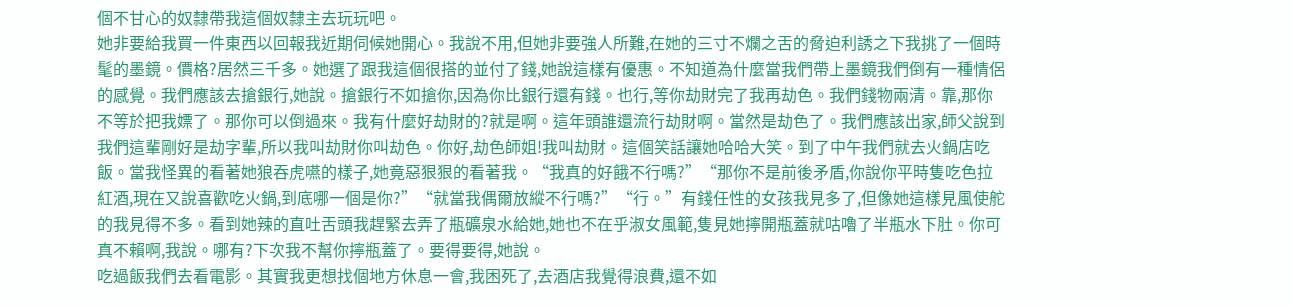個不甘心的奴隸帶我這個奴隸主去玩玩吧。
她非要給我買一件東西以回報我近期伺候她開心。我說不用,但她非要強人所難,在她的三寸不爛之舌的脅迫利誘之下我挑了一個時髦的墨鏡。價格?居然三千多。她選了跟我這個很搭的並付了錢,她說這樣有優惠。不知道為什麼當我們帶上墨鏡我們倒有一種情侶的感覺。我們應該去搶銀行,她說。搶銀行不如搶你,因為你比銀行還有錢。也行,等你劫財完了我再劫色。我們錢物兩清。靠,那你不等於把我嫖了。那你可以倒過來。我有什麼好劫財的?就是啊。這年頭誰還流行劫財啊。當然是劫色了。我們應該出家,師父說到我們這輩剛好是劫字輩,所以我叫劫財你叫劫色。你好,劫色師姐!我叫劫財。這個笑話讓她哈哈大笑。到了中午我們就去火鍋店吃飯。當我怪異的看著她狼吞虎嚥的樣子,她竟惡狠狠的看著我。“我真的好餓不行嗎?”“那你不是前後矛盾,你說你平時隻吃色拉紅酒,現在又說喜歡吃火鍋,到底哪一個是你?”“就當我偶爾放縱不行嗎?”“行。”有錢任性的女孩我見多了,但像她這樣見風使舵的我見得不多。看到她辣的直吐舌頭我趕緊去弄了瓶礦泉水給她,她也不在乎淑女風範,隻見她擰開瓶蓋就咕嚕了半瓶水下肚。你可真不賴啊,我說。哪有?下次我不幫你擰瓶蓋了。要得要得,她說。
吃過飯我們去看電影。其實我更想找個地方休息一會,我困死了,去酒店我覺得浪費,還不如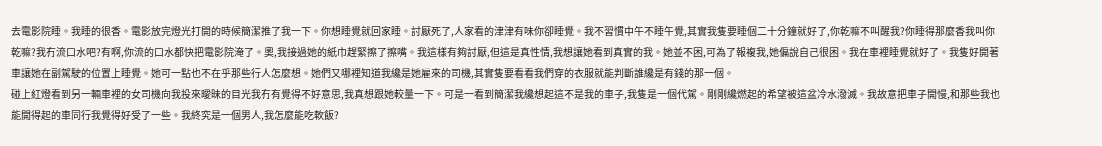去電影院睡。我睡的很香。電影放完燈光打開的時候簡潔推了我一下。你想睡覺就回家睡。討厭死了,人家看的津津有味你卻睡覺。我不習慣中午不睡午覺,其實我隻要睡個二十分鐘就好了,你乾嘛不叫醒我?你睡得那麼香我叫你乾嘛?我冇流口水吧?有啊,你流的口水都快把電影院淹了。奧,我接過她的紙巾趕緊擦了擦嘴。我這樣有夠討厭,但這是真性情,我想讓她看到真實的我。她並不困,可為了報複我,她偏說自己很困。我在車裡睡覺就好了。我隻好開著車讓她在副駕駛的位置上睡覺。她可一點也不在乎那些行人怎麼想。她們又哪裡知道我纔是她雇來的司機,其實隻要看看我們穿的衣服就能判斷誰纔是有錢的那一個。
碰上紅燈看到另一輛車裡的女司機向我投來曖昧的目光我冇有覺得不好意思,我真想跟她較量一下。可是一看到簡潔我纔想起這不是我的車子,我隻是一個代駕。剛剛纔燃起的希望被這盆冷水潑滅。我故意把車子開慢,和那些我也能開得起的車同行我覺得好受了一些。我終究是一個男人,我怎麼能吃軟飯?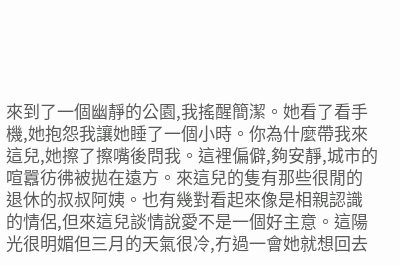來到了一個幽靜的公園,我搖醒簡潔。她看了看手機,她抱怨我讓她睡了一個小時。你為什麼帶我來這兒,她擦了擦嘴後問我。這裡偏僻,夠安靜,城市的喧囂彷彿被拋在遠方。來這兒的隻有那些很閒的退休的叔叔阿姨。也有幾對看起來像是相親認識的情侶,但來這兒談情說愛不是一個好主意。這陽光很明媚但三月的天氣很冷,冇過一會她就想回去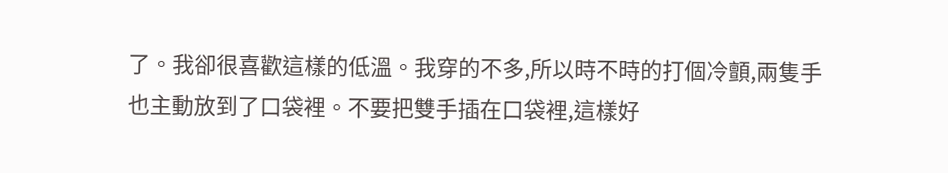了。我卻很喜歡這樣的低溫。我穿的不多,所以時不時的打個冷顫,兩隻手也主動放到了口袋裡。不要把雙手插在口袋裡,這樣好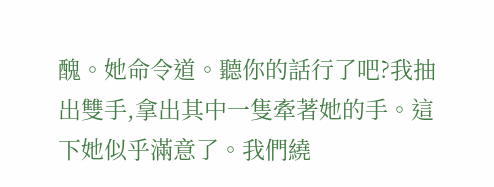醜。她命令道。聽你的話行了吧?我抽出雙手,拿出其中一隻牽著她的手。這下她似乎滿意了。我們繞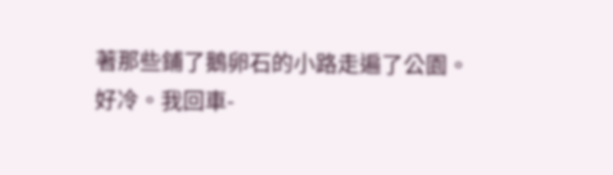著那些鋪了鵝卵石的小路走遍了公園。
好冷。我回車-